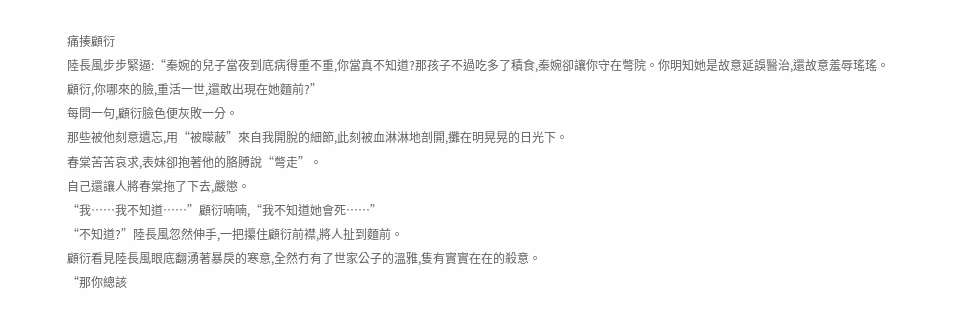痛揍顧衍
陸長風步步緊逼:“秦婉的兒子當夜到底病得重不重,你當真不知道?那孩子不過吃多了積食,秦婉卻讓你守在彆院。你明知她是故意延誤醫治,還故意羞辱瑤瑤。顧衍,你哪來的臉,重活一世,還敢出現在她麵前?”
每問一句,顧衍臉色便灰敗一分。
那些被他刻意遺忘,用“被矇蔽”來自我開脫的細節,此刻被血淋淋地剖開,攤在明晃晃的日光下。
春棠苦苦哀求,表妹卻抱著他的胳膊說“彆走”。
自己還讓人將春棠拖了下去,嚴懲。
“我……我不知道……”顧衍喃喃,“我不知道她會死……”
“不知道?”陸長風忽然伸手,一把攥住顧衍前襟,將人扯到麵前。
顧衍看見陸長風眼底翻湧著暴戾的寒意,全然冇有了世家公子的溫雅,隻有實實在在的殺意。
“那你總該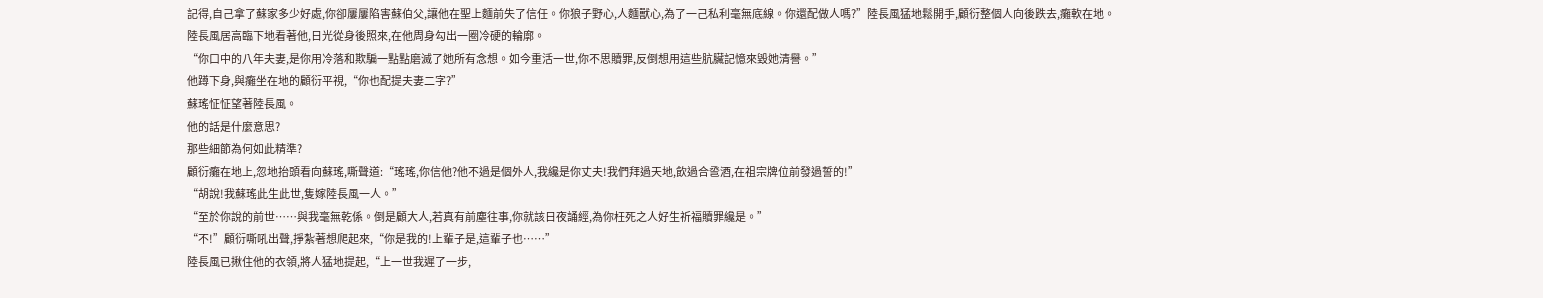記得,自己拿了蘇家多少好處,你卻屢屢陷害蘇伯父,讓他在聖上麵前失了信任。你狼子野心,人麵獸心,為了一己私利毫無底線。你還配做人嗎?”陸長風猛地鬆開手,顧衍整個人向後跌去,癱軟在地。
陸長風居高臨下地看著他,日光從身後照來,在他周身勾出一圈冷硬的輪廓。
“你口中的八年夫妻,是你用冷落和欺騙一點點磨滅了她所有念想。如今重活一世,你不思贖罪,反倒想用這些肮臟記憶來毀她清譽。”
他蹲下身,與癱坐在地的顧衍平視,“你也配提夫妻二字?”
蘇瑤怔怔望著陸長風。
他的話是什麼意思?
那些細節為何如此精準?
顧衍癱在地上,忽地抬頭看向蘇瑤,嘶聲道:“瑤瑤,你信他?他不過是個外人,我纔是你丈夫!我們拜過天地,飲過合巹酒,在祖宗牌位前發過誓的!”
“胡說!我蘇瑤此生此世,隻嫁陸長風一人。”
“至於你說的前世……與我毫無乾係。倒是顧大人,若真有前塵往事,你就該日夜誦經,為你枉死之人好生祈福贖罪纔是。”
“不!”顧衍嘶吼出聲,掙紮著想爬起來,“你是我的!上輩子是,這輩子也……”
陸長風已揪住他的衣領,將人猛地提起,“上一世我遲了一步,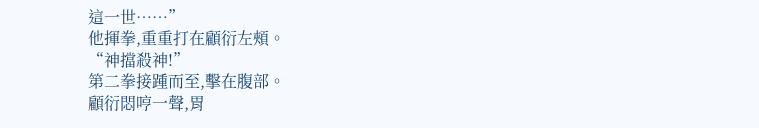這一世……”
他揮拳,重重打在顧衍左頰。
“神擋殺神!”
第二拳接踵而至,擊在腹部。
顧衍悶哼一聲,胃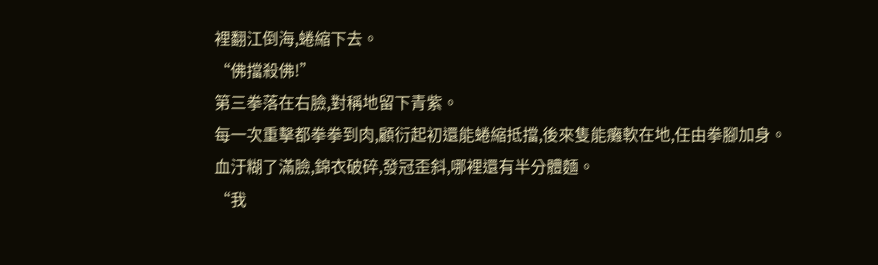裡翻江倒海,蜷縮下去。
“佛擋殺佛!”
第三拳落在右臉,對稱地留下青紫。
每一次重擊都拳拳到肉,顧衍起初還能蜷縮抵擋,後來隻能癱軟在地,任由拳腳加身。
血汙糊了滿臉,錦衣破碎,發冠歪斜,哪裡還有半分體麵。
“我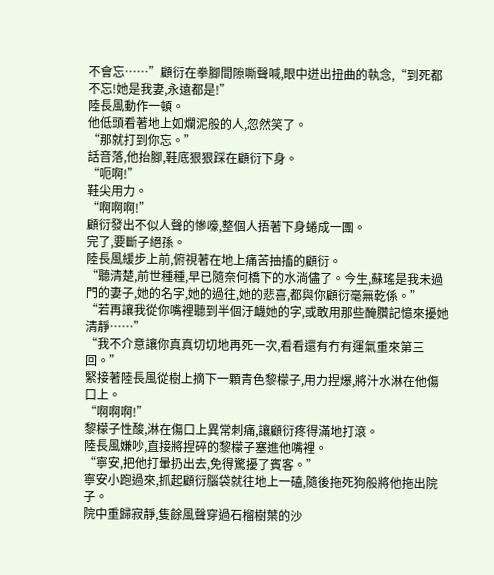不會忘……”顧衍在拳腳間隙嘶聲喊,眼中迸出扭曲的執念,“到死都不忘!她是我妻,永遠都是!”
陸長風動作一頓。
他低頭看著地上如爛泥般的人,忽然笑了。
“那就打到你忘。”
話音落,他抬腳,鞋底狠狠踩在顧衍下身。
“呃啊!”
鞋尖用力。
“啊啊啊!”
顧衍發出不似人聲的慘嚎,整個人捂著下身蜷成一團。
完了,要斷子絕孫。
陸長風緩步上前,俯視著在地上痛苦抽搐的顧衍。
“聽清楚,前世種種,早已隨奈何橋下的水淌儘了。今生,蘇瑤是我未過門的妻子,她的名字,她的過往,她的悲喜,都與你顧衍毫無乾係。”
“若再讓我從你嘴裡聽到半個汙衊她的字,或敢用那些醃臢記憶來擾她清靜……”
“我不介意讓你真真切切地再死一次,看看還有冇有運氣重來第三回。”
緊接著陸長風從樹上摘下一顆青色黎檬子,用力捏爆,將汁水淋在他傷口上。
“啊啊啊!”
黎檬子性酸,淋在傷口上異常刺痛,讓顧衍疼得滿地打滾。
陸長風嫌吵,直接將捏碎的黎檬子塞進他嘴裡。
“寧安,把他打暈扔出去,免得驚擾了賓客。”
寧安小跑過來,抓起顧衍腦袋就往地上一磕,隨後拖死狗般將他拖出院子。
院中重歸寂靜,隻餘風聲穿過石榴樹葉的沙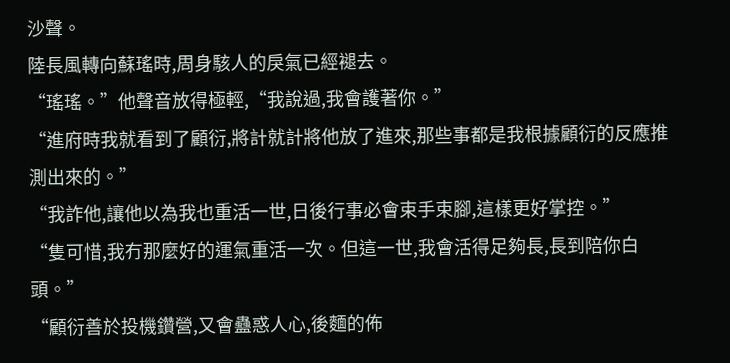沙聲。
陸長風轉向蘇瑤時,周身駭人的戾氣已經褪去。
“瑤瑤。”他聲音放得極輕,“我說過,我會護著你。”
“進府時我就看到了顧衍,將計就計將他放了進來,那些事都是我根據顧衍的反應推測出來的。”
“我詐他,讓他以為我也重活一世,日後行事必會束手束腳,這樣更好掌控。”
“隻可惜,我冇那麼好的運氣重活一次。但這一世,我會活得足夠長,長到陪你白頭。”
“顧衍善於投機鑽營,又會蠱惑人心,後麵的佈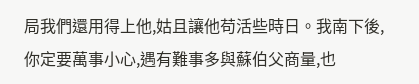局我們還用得上他,姑且讓他苟活些時日。我南下後,你定要萬事小心,遇有難事多與蘇伯父商量,也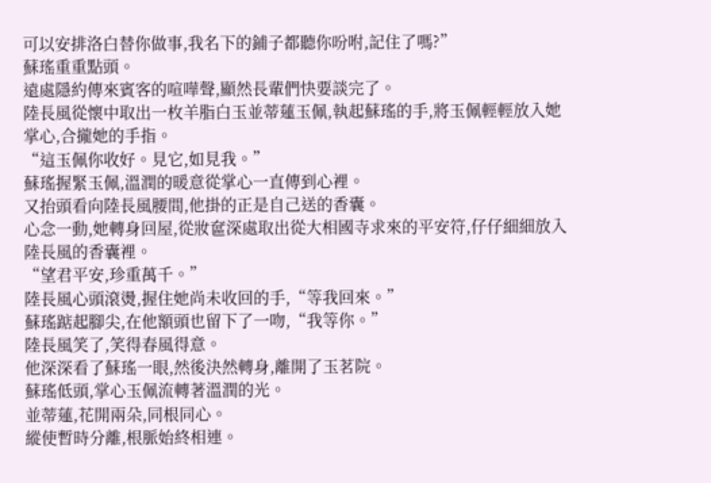可以安排洛白替你做事,我名下的鋪子都聽你吩咐,記住了嗎?”
蘇瑤重重點頭。
遠處隱約傳來賓客的喧嘩聲,顯然長輩們快要談完了。
陸長風從懷中取出一枚羊脂白玉並蒂蓮玉佩,執起蘇瑤的手,將玉佩輕輕放入她掌心,合攏她的手指。
“這玉佩你收好。見它,如見我。”
蘇瑤握緊玉佩,溫潤的暖意從掌心一直傳到心裡。
又抬頭看向陸長風腰間,他掛的正是自己送的香囊。
心念一動,她轉身回屋,從妝奩深處取出從大相國寺求來的平安符,仔仔細細放入陸長風的香囊裡。
“望君平安,珍重萬千。”
陸長風心頭滾燙,握住她尚未收回的手,“等我回來。”
蘇瑤踮起腳尖,在他額頭也留下了一吻,“我等你。”
陸長風笑了,笑得春風得意。
他深深看了蘇瑤一眼,然後決然轉身,離開了玉茗院。
蘇瑤低頭,掌心玉佩流轉著溫潤的光。
並蒂蓮,花開兩朵,同根同心。
縱使暫時分離,根脈始終相連。